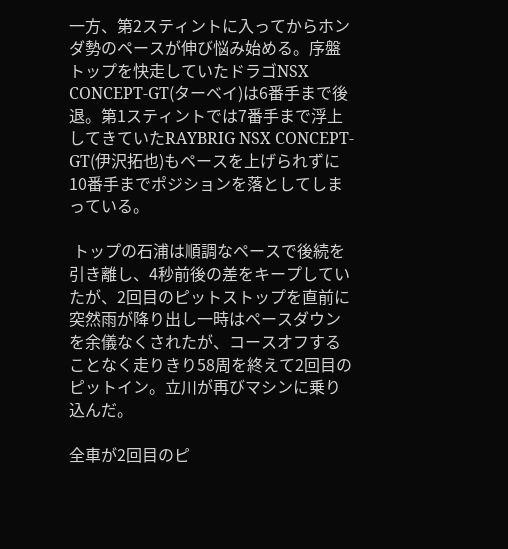一方、第2スティントに入ってからホンダ勢のペースが伸び悩み始める。序盤トップを快走していたドラゴNSX CONCEPT-GT(ターベイ)は6番手まで後退。第1スティントでは7番手まで浮上してきていたRAYBRIG NSX CONCEPT-GT(伊沢拓也)もペースを上げられずに10番手までポジションを落としてしまっている。

 トップの石浦は順調なペースで後続を引き離し、4秒前後の差をキープしていたが、2回目のピットストップを直前に突然雨が降り出し一時はペースダウンを余儀なくされたが、コースオフすることなく走りきり58周を終えて2回目のピットイン。立川が再びマシンに乗り込んだ。

全車が2回目のピ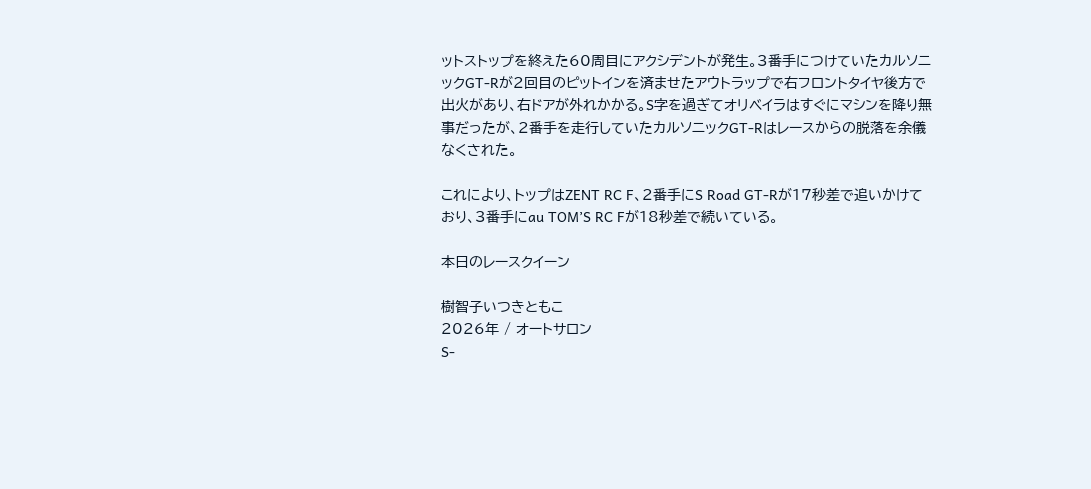ットストップを終えた60周目にアクシデントが発生。3番手につけていたカルソニックGT-Rが2回目のピットインを済ませたアウトラップで右フロントタイヤ後方で出火があり、右ドアが外れかかる。S字を過ぎてオリベイラはすぐにマシンを降り無事だったが、2番手を走行していたカルソニックGT-Rはレースからの脱落を余儀なくされた。

これにより、トップはZENT RC F、2番手にS Road GT-Rが17秒差で追いかけており、3番手にau TOM’S RC Fが18秒差で続いている。

本日のレースクイーン

樹智子いつきともこ
2026年 / オートサロン
S-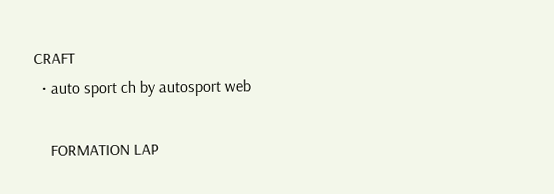CRAFT
  • auto sport ch by autosport web

    FORMATION LAP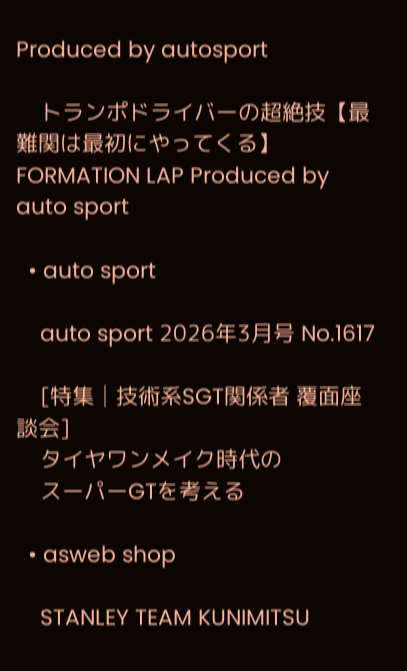Produced by autosport

    トランポドライバーの超絶技【最難関は最初にやってくる】FORMATION LAP Produced by auto sport

  • auto sport

    auto sport 2026年3月号 No.1617

    [特集│技術系SGT関係者 覆面座談会]
    タイヤワンメイク時代の
    スーパーGTを考える

  • asweb shop

    STANLEY TEAM KUNIMITSU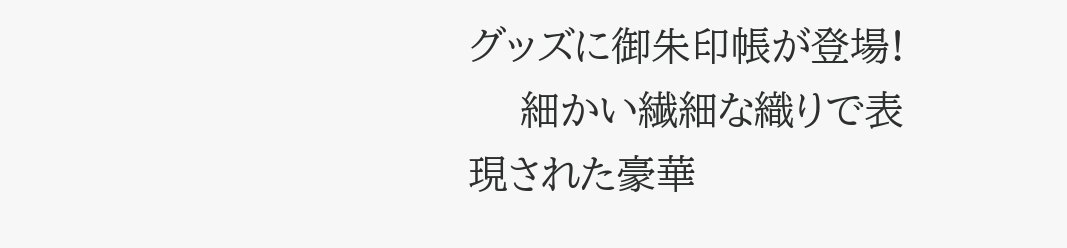グッズに御朱印帳が登場!
    細かい繊細な織りで表現された豪華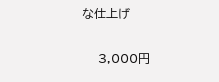な仕上げ

    3,000円